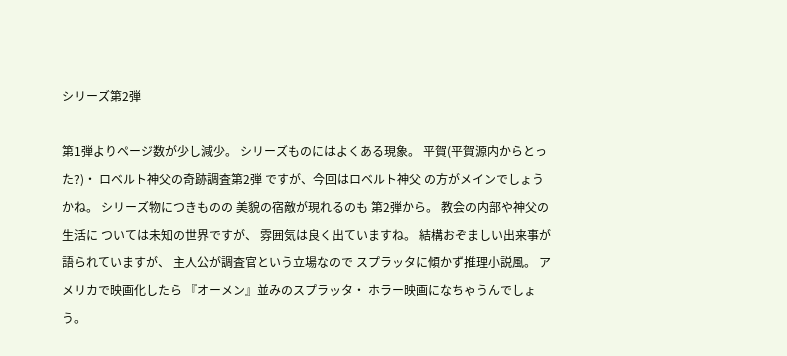シリーズ第2弾

第1弾よりページ数が少し減少。 シリーズものにはよくある現象。 平賀(平賀源内からとった?)・ ロベルト神父の奇跡調査第2弾 ですが、今回はロベルト神父 の方がメインでしょうかね。 シリーズ物につきものの 美貌の宿敵が現れるのも 第2弾から。 教会の内部や神父の生活に ついては未知の世界ですが、 雰囲気は良く出ていますね。 結構おぞましい出来事が 語られていますが、 主人公が調査官という立場なので スプラッタに傾かず推理小説風。 アメリカで映画化したら 『オーメン』並みのスプラッタ・ ホラー映画になちゃうんでしょう。